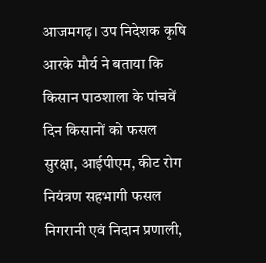आजमगढ़। उप निदेशक कृषि आरके मौर्य ने बताया कि किसान पाठशाला के पांचवें दिन किसानों को फसल सुरक्षा, आईपीएम, कीट रोग नियंत्रण सहभागी फसल निगरानी एवं निदान प्रणाली,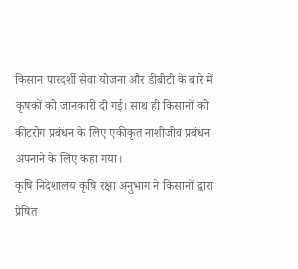किसान पारदर्शी सेवा योजना और डीबीटी के बारे में कृषकों को जानकारी दी गई। साथ ही किसानों को कीटरोग प्रबंधन के लिए एकीकृत नाशीजीव प्रबंधन अपनाने के लिए कहा गया।
कृषि निदेशालय कृषि रक्षा अनुभाग ने किसानों द्वारा प्रेषित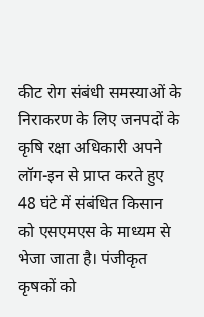कीट रोग संबंधी समस्याओं के निराकरण के लिए जनपदों के कृषि रक्षा अधिकारी अपने लॉग-इन से प्राप्त करते हुए 48 घंटे में संबंधित किसान को एसएमएस के माध्यम से भेजा जाता है। पंजीकृत कृषकों को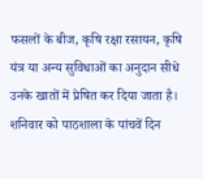फसलों के बीज, कृषि रक्षा रसायन, कृषि यंत्र या अन्य सुविधाओं का अनुदान सीधे उनके खातों में प्रेषित कर दिया जाता है। शनिवार को पाठशाला के पांचवें दिन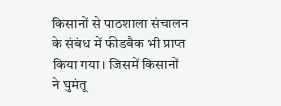किसानों से पाठशाला संचालन के संबंध में फीडबैक भी प्राप्त किया गया। जिसमें किसानों ने घुमंतू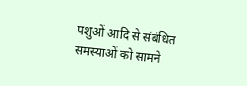पशुओं आदि से संबंधित समस्याओं को सामने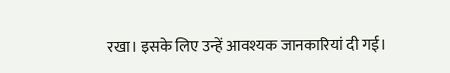रखा। इसके लिए उन्हें आवश्यक जानकारियां दी गई।